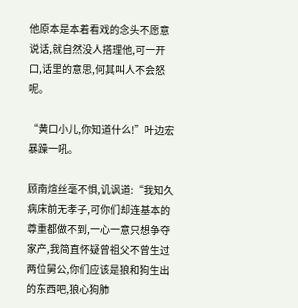他原本是本着看戏的念头不愿意说话,就自然没人搭理他,可一开口,话里的意思,何其叫人不会怒呢。

“黄口小儿,你知道什么!”叶边宏暴躁一吼。

顾南煊丝毫不惧,讥讽道:“我知久病床前无孝子,可你们却连基本的尊重都做不到,一心一意只想争夺家产,我简直怀疑曾祖父不曾生过两位舅公,你们应该是狼和狗生出的东西吧,狼心狗肺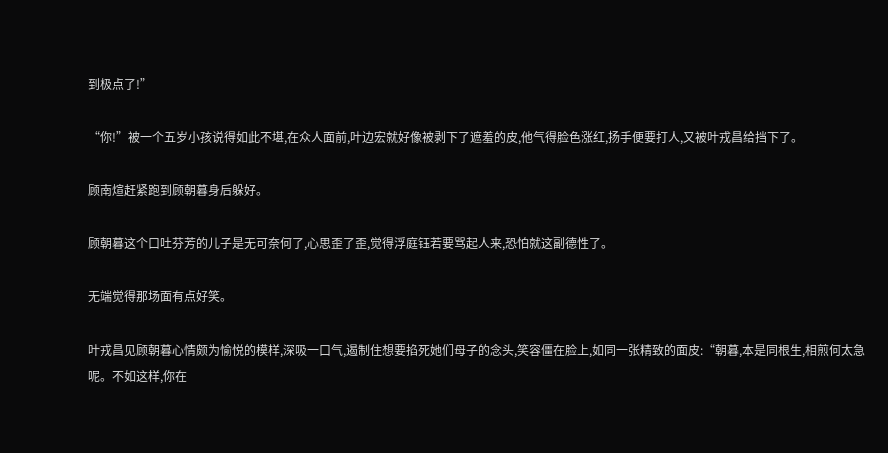到极点了!”

“你!”被一个五岁小孩说得如此不堪,在众人面前,叶边宏就好像被剥下了遮羞的皮,他气得脸色涨红,扬手便要打人,又被叶戎昌给挡下了。

顾南煊赶紧跑到顾朝暮身后躲好。

顾朝暮这个口吐芬芳的儿子是无可奈何了,心思歪了歪,觉得浮庭钰若要骂起人来,恐怕就这副德性了。

无端觉得那场面有点好笑。

叶戎昌见顾朝暮心情颇为愉悦的模样,深吸一口气,遏制住想要掐死她们母子的念头,笑容僵在脸上,如同一张精致的面皮:“朝暮,本是同根生,相煎何太急呢。不如这样,你在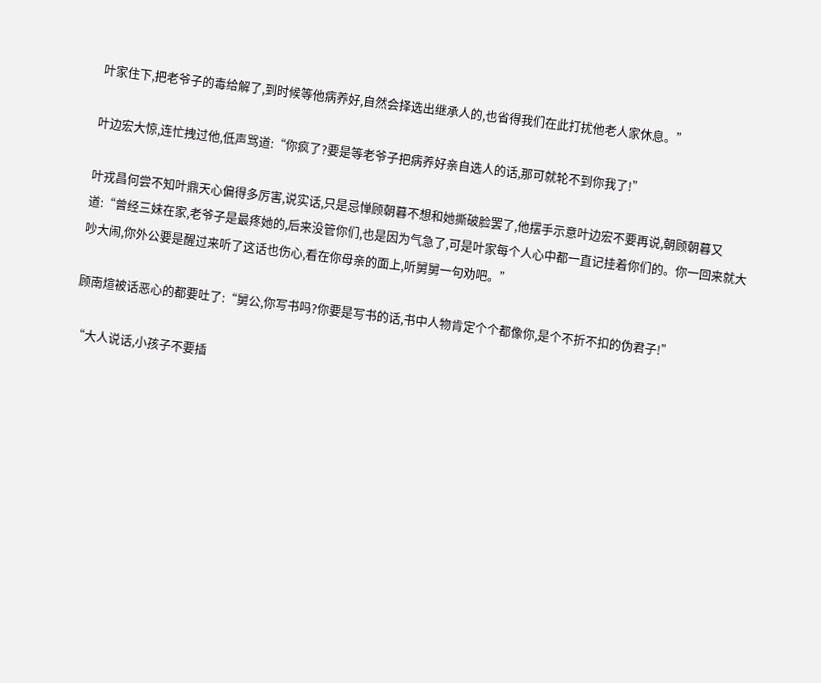叶家住下,把老爷子的毒给解了,到时候等他病养好,自然会择选出继承人的,也省得我们在此打扰他老人家休息。”

叶边宏大惊,连忙拽过他,低声骂道:“你疯了?要是等老爷子把病养好亲自选人的话,那可就轮不到你我了!”

叶戎昌何尝不知叶鼎天心偏得多厉害,说实话,只是忌惮顾朝暮不想和她撕破脸罢了,他摆手示意叶边宏不要再说,朝顾朝暮又道:“曾经三妹在家,老爷子是最疼她的,后来没管你们,也是因为气急了,可是叶家每个人心中都一直记挂着你们的。你一回来就大吵大闹,你外公要是醒过来听了这话也伤心,看在你母亲的面上,听舅舅一句劝吧。”

顾南煊被话恶心的都要吐了:“舅公,你写书吗?你要是写书的话,书中人物肯定个个都像你,是个不折不扣的伪君子!”

“大人说话,小孩子不要插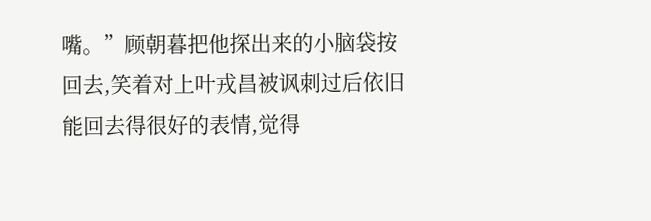嘴。”顾朝暮把他探出来的小脑袋按回去,笑着对上叶戎昌被讽刺过后依旧能回去得很好的表情,觉得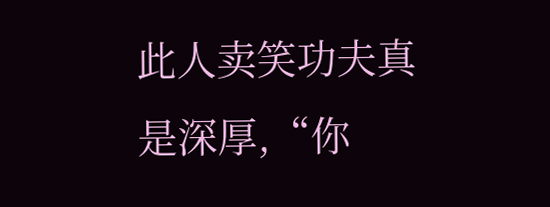此人卖笑功夫真是深厚,“你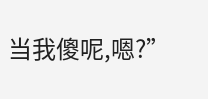当我傻呢,嗯?”